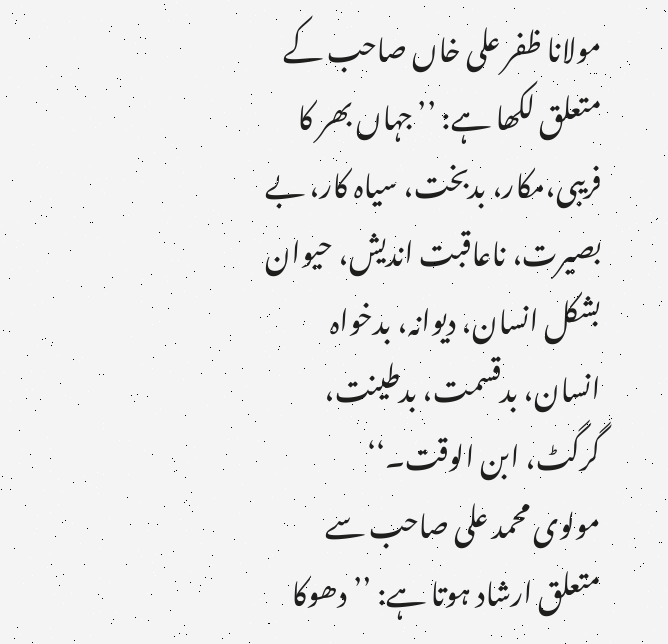مولانا ظفر علی خاں صاحب کے متعلق لکھا ہے: ’’جہاں بھر کا فریبی،مکار، بدبخت، سیاہ کار، بے بصیرت، ناعاقبت اندیش، حیوان بشکل انسان، دیوانہ، بدخواہ انسان، بدقسمت، بدطینت، گرگٹ، ابن الوقت۔‘‘
مولوی محمد علی صاحب سے متعلق ارشاد ہوتا ہے: ’’دھوکا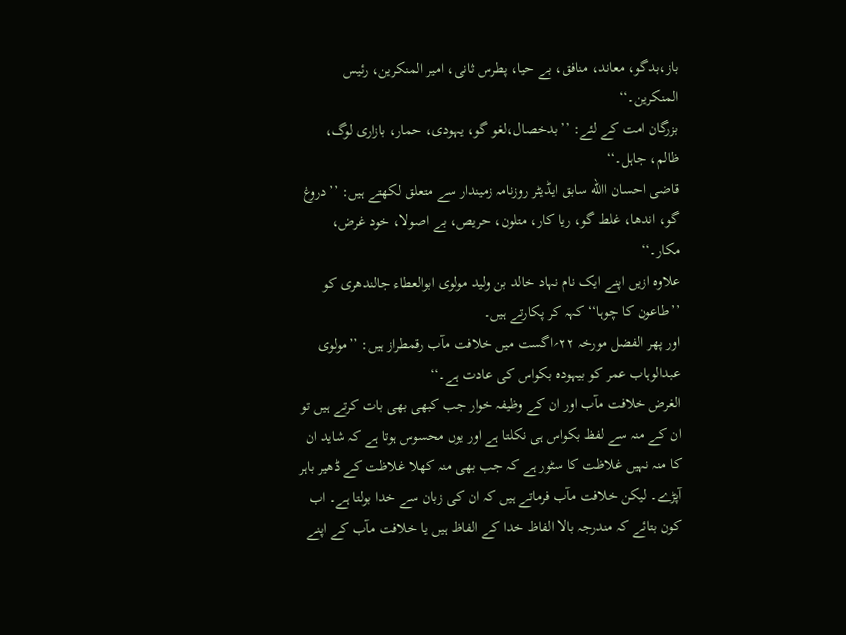باز،بدگو، معاند، منافق، بے حیا، پطرس ثانی، امیر المنکرین، رئیس المنکرین۔‘‘
بزرگان امت کے لئے: ’’بدخصال،لغو گو، یہودی، حمار، بازاری لوگ، ظالم، جاہل۔‘‘
قاضی احسان االله سابق ایڈیٹر روزنامہ زمیندار سے متعلق لکھتے ہیں: ’’دروغ گو، اندھا، غلط گو، ریا کار، متلون، حریص، بے اصولا، خود غرض، مکار۔‘‘
علاوہ ازیں اپنے ایک نام نہاد خالد بن ولید مولوی ابوالعطاء جالندھری کو ’’طاعون کا چوہا‘‘ کہہ کر پکارتے ہیں۔
اور پھر الفضل مورخہ ۲۲؍اگست میں خلافت مآب رقمطراز ہیں: ’’مولوی عبدالوہاب عمر کو بیہودہ بکواس کی عادت ہے۔‘‘
الغرض خلافت مآب اور ان کے وظیفہ خوار جب کبھی بھی بات کرتے ہیں تو ان کے منہ سے لفظ بکواس ہی نکلتا ہے اور یوں محسوس ہوتا ہے کہ شاید ان کا منہ نہیں غلاظت کا سٹور ہے کہ جب بھی منہ کھلا غلاظت کے ڈھیر باہر آپڑے۔ لیکن خلافت مآب فرماتے ہیں کہ ان کی زبان سے خدا بولتا ہے۔ اب کون بتائے کہ مندرجہ بالا الفاظ خدا کے الفاظ ہیں یا خلافت مآب کے اپنے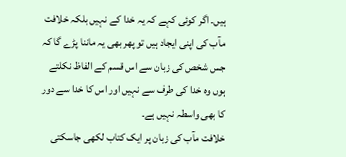ہیں۔ اگر کوئی کہے کہ یہ خدا کے نہیں بلکہ خلافت مآب کی اپنی ایجاد ہیں تو پھر بھی یہ ماننا پڑے گا کہ جس شخص کی زبان سے اس قسم کے الفاظ نکلتے ہوں وہ خدا کی طرف سے نہیں اور اس کا خدا سے دور کا بھی واسطہ نہیں ہے۔
خلافت مآب کی زبان پر ایک کتاب لکھی جاسکتی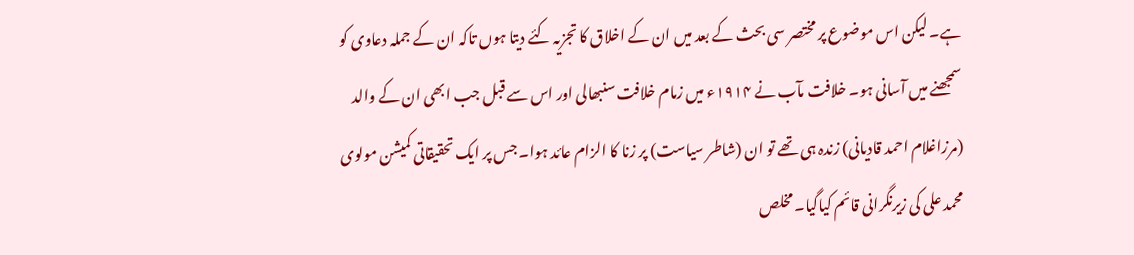ہے۔ لیکن اس موضوع پر مختصر سی بحث کے بعد میں ان کے اخلاق کا تجزیہ کئے دیتا ہوں تاکہ ان کے جملہ دعاوی کو سمجھنے میں آسانی ہو۔ خلافت مآب نے ۱۹۱۴ء میں زمام خلافت سنبھالی اور اس سے قبل جب ابھی ان کے والد (مرزاغلام احمد قادیانی) زندہ ہی تھے تو ان (شاطر سیاست) پر زنا کا الزام عائد ہوا۔ جس پر ایک تحقیقاتی کمیشن مولوی محمد علی کی زیرنگرانی قائم کیاگیا۔ مخلص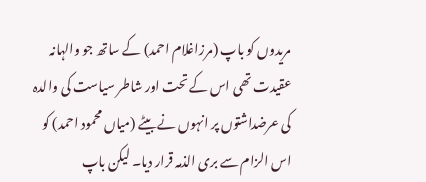مریدوں کو باپ (مرزاغلام احمد) کے ساتھ جو والہانہ عقیدت تھی اس کے تحت اور شاطر سیاست کی والدہ کی عرضداشتوں پر انہوں نے بیٹے (میاں محمود احمد) کو اس الزام سے بری الذمہ قرار دیا۔ لیکن باپ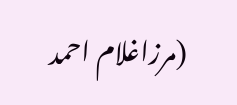(مرزاغلام احمد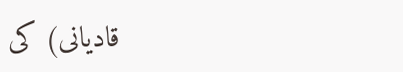قادیانی) کی